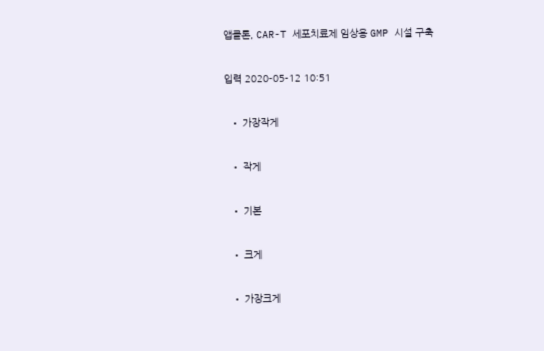앱클론, CAR-T 세포치료제 임상용 GMP 시설 구축

입력 2020-05-12 10:51

  • 가장작게

  • 작게

  • 기본

  • 크게

  • 가장크게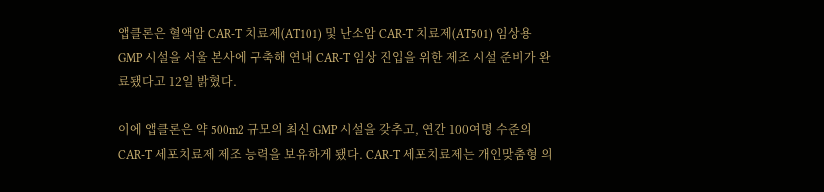앱클론은 혈액암 CAR-T 치료제(AT101) 및 난소암 CAR-T 치료제(AT501) 임상용 GMP 시설을 서울 본사에 구축해 연내 CAR-T 임상 진입을 위한 제조 시설 준비가 완료됐다고 12일 밝혔다.

이에 앱클론은 약 500m2 규모의 최신 GMP 시설을 갖추고, 연간 100여명 수준의 CAR-T 세포치료제 제조 능력을 보유하게 됐다. CAR-T 세포치료제는 개인맞춤형 의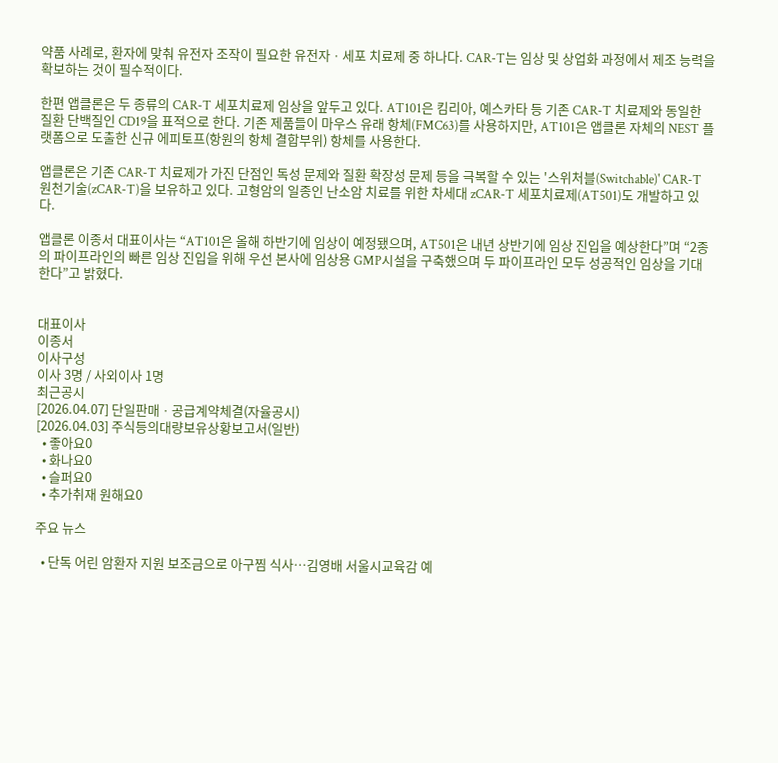약품 사례로, 환자에 맞춰 유전자 조작이 필요한 유전자ㆍ세포 치료제 중 하나다. CAR-T는 임상 및 상업화 과정에서 제조 능력을 확보하는 것이 필수적이다.

한편 앱클론은 두 종류의 CAR-T 세포치료제 임상을 앞두고 있다. AT101은 킴리아, 예스카타 등 기존 CAR-T 치료제와 동일한 질환 단백질인 CD19을 표적으로 한다. 기존 제품들이 마우스 유래 항체(FMC63)를 사용하지만, AT101은 앱클론 자체의 NEST 플랫폼으로 도출한 신규 에피토프(항원의 항체 결합부위) 항체를 사용한다.

앱클론은 기존 CAR-T 치료제가 가진 단점인 독성 문제와 질환 확장성 문제 등을 극복할 수 있는 '스위처블(Switchable)' CAR-T 원천기술(zCAR-T)을 보유하고 있다. 고형암의 일종인 난소암 치료를 위한 차세대 zCAR-T 세포치료제(AT501)도 개발하고 있다.

앱클론 이종서 대표이사는 “AT101은 올해 하반기에 임상이 예정됐으며, AT501은 내년 상반기에 임상 진입을 예상한다”며 “2종의 파이프라인의 빠른 임상 진입을 위해 우선 본사에 임상용 GMP시설을 구축했으며 두 파이프라인 모두 성공적인 임상을 기대한다”고 밝혔다.


대표이사
이종서
이사구성
이사 3명 / 사외이사 1명
최근공시
[2026.04.07] 단일판매ㆍ공급계약체결(자율공시)
[2026.04.03] 주식등의대량보유상황보고서(일반)
  • 좋아요0
  • 화나요0
  • 슬퍼요0
  • 추가취재 원해요0

주요 뉴스

  • 단독 어린 암환자 지원 보조금으로 아구찜 식사…김영배 서울시교육감 예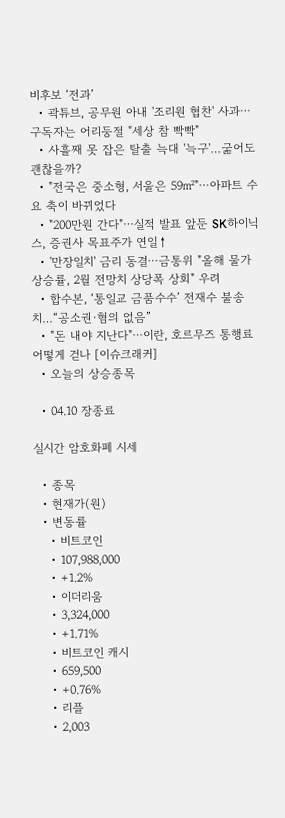비후보 ‘전과’
  • 곽튜브, 공무원 아내 '조리원 협찬' 사과⋯구독자는 어리둥절 "세상 참 빡빡"
  • 사흘째 못 잡은 탈출 늑대 '늑구'…굶어도 괜찮을까?
  • "전국은 중소형, 서울은 59㎡"⋯아파트 수요 축이 바뀌었다
  • "200만원 간다"⋯실적 발표 앞둔 SK하이닉스, 증권사 목표주가 연일↑
  • '만장일치' 금리 동결⋯금통위 "올해 물가상승률, 2월 전망치 상당폭 상회" 우려
  • 합수본, ‘통일교 금품수수’ 전재수 불송치…“공소권·혐의 없음”
  • "돈 내야 지난다"⋯이란, 호르무즈 통행료 어떻게 걷나 [이슈크래커]
  • 오늘의 상승종목

  • 04.10 장종료

실시간 암호화폐 시세

  • 종목
  • 현재가(원)
  • 변동률
    • 비트코인
    • 107,988,000
    • +1.2%
    • 이더리움
    • 3,324,000
    • +1.71%
    • 비트코인 캐시
    • 659,500
    • +0.76%
    • 리플
    • 2,003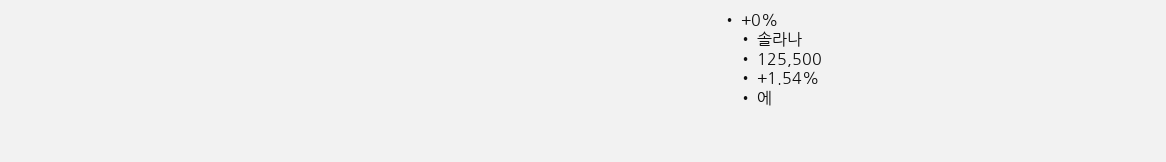• +0%
    • 솔라나
    • 125,500
    • +1.54%
    • 에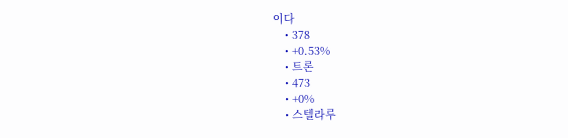이다
    • 378
    • +0.53%
    • 트론
    • 473
    • +0%
    • 스텔라루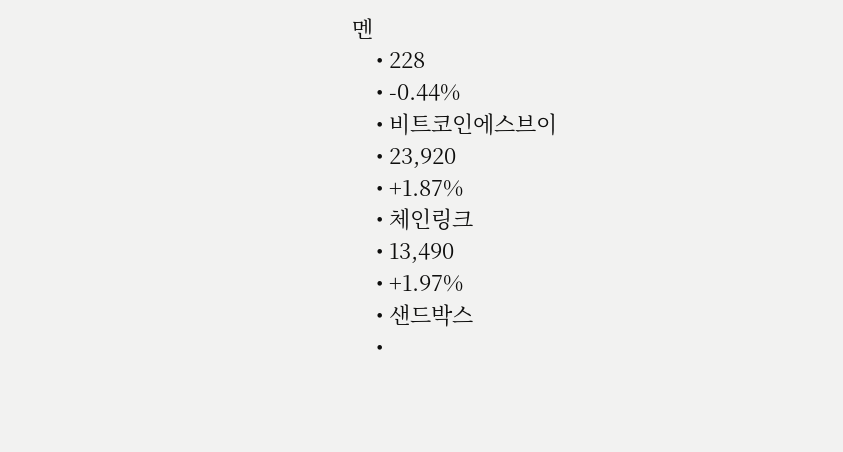멘
    • 228
    • -0.44%
    • 비트코인에스브이
    • 23,920
    • +1.87%
    • 체인링크
    • 13,490
    • +1.97%
    • 샌드박스
    •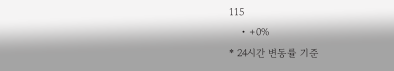115
    • +0%
* 24시간 변동률 기준